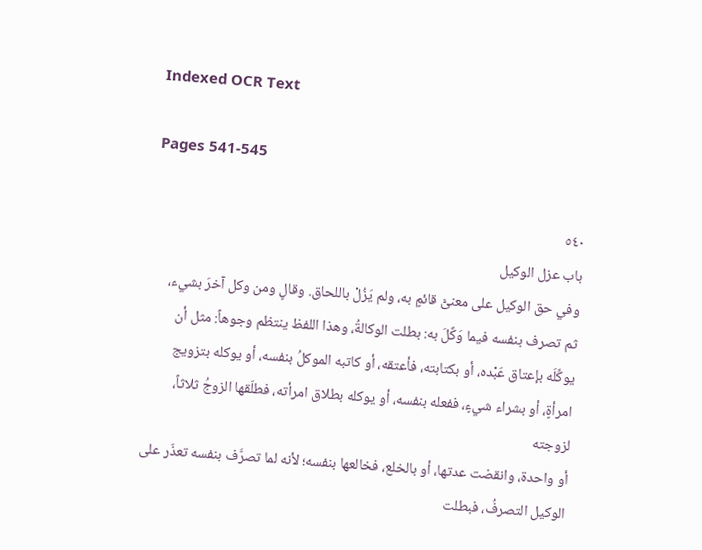Indexed OCR Text

Pages 541-545

٥٤٠
باب عزل الوكيل
وفي حق الوكيل على معنىًّ قائمٍ به، ولم يَزُلْ باللحاق. وقالٍ ومن وكل آخرَ بشيء،
ثم تصرف بنفسه فيما وَكَّلَ به: بطلت الوكالةُ، وهذا اللفظ ينتظم وجوهاً: مثل أن
يوكِّلَه بإعتاق عَبْده، أو بكتابته، فأعتقه، أو كاتبه الموكلُ بنفسه، أو يوكله بتزويج
امرأةٍ، أو بشراء شيءٍ، ففعله بنفسه، أو يوكله بطلاق امرأته، فطلّقها الزوجُ ثلاثاً،
لزوجته
أو واحدة، وانقضت عدتها، أو بالخلع، فخالعها بنفسه؛ لأنه لما تصرَّف بنفسه تعذّر على
الوكيل التصرفُ، فبطلت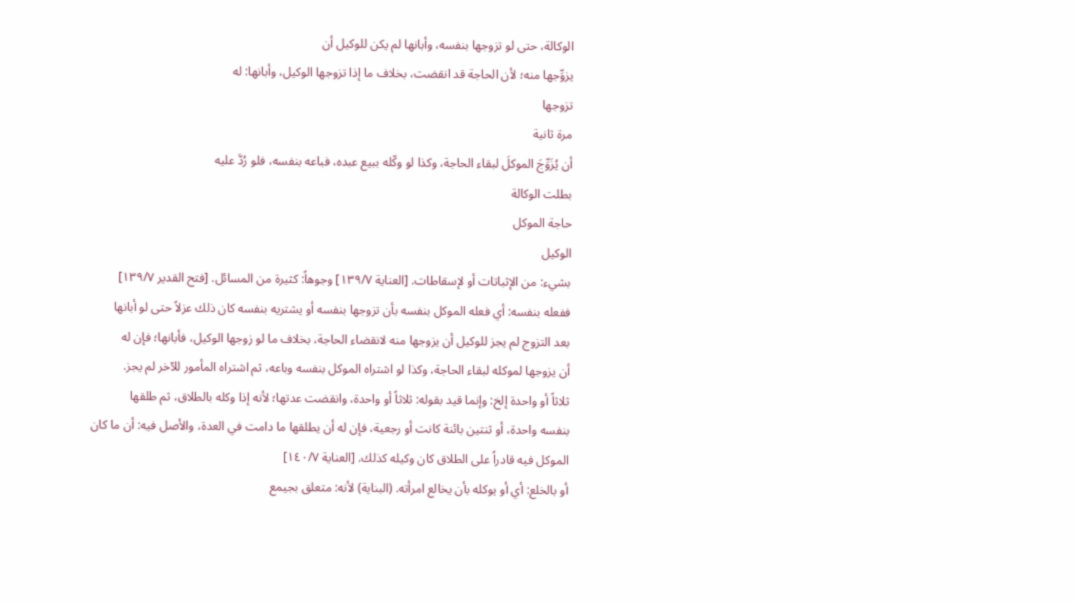الوكالة، حتى لو تزوجها بنفسه، وأبانها لم يكن للوكيل أن
يزوِّجها منه؛ لأن الحاجة قد انقضت، بخلاف ما إذا تزوجها الوكيل، وأبانها: له
تزوجها
مرة ثانية
أن يُزَوِّجَ الموكلَ لبقاء الحاجة، وكذا لو وكّله ببيع عبده، فباعه بنفسه، فلو رُدَّ عليه
بطلت الوكالة
حاجة الموكل
الوكيل
بشيء: من الإثباتات أو لإسقاطات. [العناية ١٣٩/٧] وجوهاً: كثيرة من المسائل. [فتح القدير ١٣٩/٧]
ففعله بنفسه: أي فعله الموكل بنفسه بأن تزوجها بنفسه أو يشتريه بنفسه كان ذلك عزلاً حتى لو أبانها
بعد التزوج لم يجز للوكيل أن يزوجها منه لانقضاء الحاجة، بخلاف ما لو زوجها الوكيل، فأبانها؛ فإن له
أن يزوجها لموكله لبقاء الحاجة، وكذا لو اشتراه الموكل بنفسه وباعه، ثم اشتراه المأمور للآخر لم يجز.
ثلاثاً أو واحدة إلخ: وإنما قيد بقوله: ثلاثاً أو واحدة، وانقضت عدتها؛ لأنه إذا وكله بالطلاق، ثم طلقها
بنفسه واحدة، أو ثنتين بائنة كانت أو رجعية، فإن له أن يطلقها ما دامت في العدة، والأصل فيه: أن ما كان
الموكل فيه قادراً على الطلاق كان وكيله كذلك. [العناية ١٤٠/٧]
أو بالخلع: أي أو يوكله بأن يخالع امرأته. (البناية) لأنه: متعلق بجيمع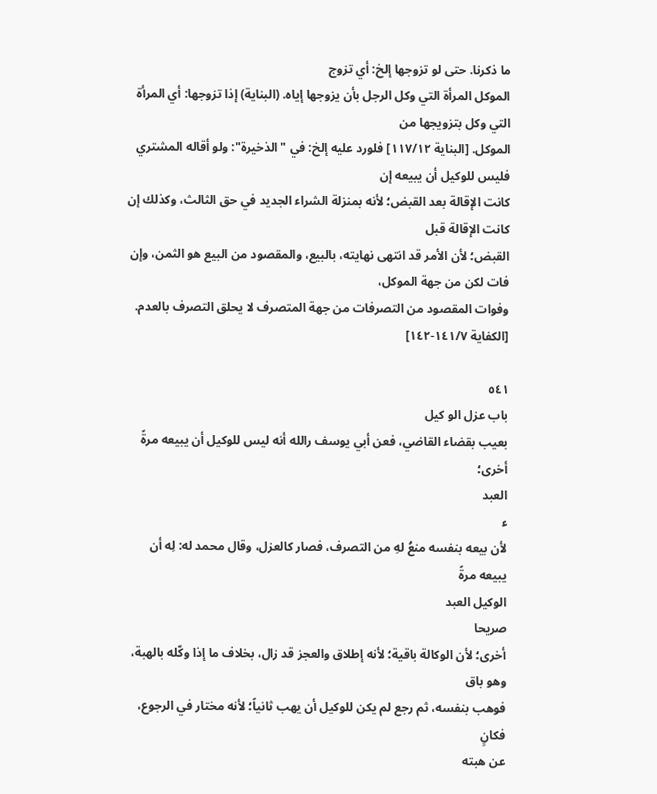ما ذكرنا. حتى لو تزوجها إلخ: أي تزوج
الموكل المرأة التي وكل الرجل بأن يزوجها إياه. (البناية) إذا تزوجها: أي المرأة التي وكل بتزويجها من
الموكل. [البناية ١١٧/١٢] فلورد عليه إلخ: في "الذخيرة": ولو أقاله المشتري فليس للوكيل أن يبيعه إن
كانت الإقالة بعد القبض؛ لأنه بمنزلة الشراء الجديد في حق الثالث، وكذلك إن كانت الإقالة قبل
القبض؛ لأن الأمر قد انتهى نهايته، بالبيع، والمقصود من البيع هو الثمن، وإن فات لكن من جهة الموكل،
وفوات المقصود من التصرفات من جهة المتصرف لا يحلق التصرف بالعدم. [الكفاية ١٤١/٧-١٤٢]

٥٤١
باب عزل الو کیل
بعیب بقضاء القاضي، فعن أبي يوسف رالله أنه ليس للوكيل أن يبيعه مرةً أخرى؛
العبد
ء
لأن بيعه بنفسه منعُ لهِ من التصرف، فصار كالعزل، وقال محمد له: لِه أن يبيعه مرةً
الوكيل العبد
صريحا
أخرى؛ لأن الوكالة باقية؛ لأنه إطلاق والعجز قد زال، بخلاف ما إذا وكّله بالهبة،
وهو باق
فوهب بنفسه، ثم رجع لم يكن للوكيل أن يهب ثانياً؛ لأنه مختار في الرجوع، فكانٍ
عن هبته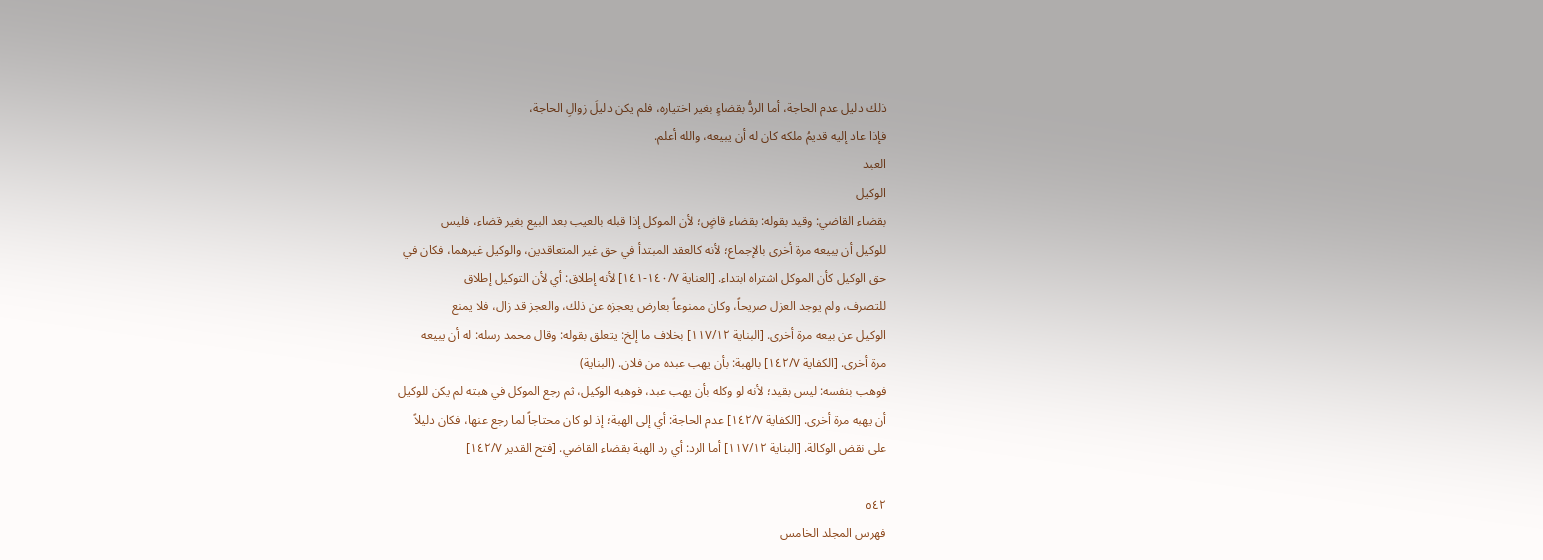ذلك دليل عدم الحاجة، أما الردُّ بقضاءٍ بغير اختياره، فلم يكن دليلَ زوالِ الحاجة،
فإذا عاد إليه قديمُ ملكه كان له أن يبيعه، والله أعلم.
العبد
الوكيل
بقضاء القاضي: وقيد بقوله: بقضاء قاضٍ؛ لأن الموكل إذا قبله بالعيب بعد البيع بغير قضاء، فليس
للوكيل أن يبيعه مرة أخرى بالإجماع؛ لأنه كالعقد المبتدأ في حق غير المتعاقدين، والوكيل غيرهما، فكان في
حق الوكيل كأن الموكل اشتراه ابتداء. [العناية ١٤٠/٧-١٤١] لأنه إطلاق: أي لأن التوكيل إطلاق
للتصرف، ولم يوجد العزل صريحاً، وكان ممنوعاً بعارض يعجزه عن ذلك، والعجز قد زال، فلا يمنع
الوكيل عن بيعه مرة أخرى. [البناية ١١٧/١٢] بخلاف ما إلخ: يتعلق بقوله: وقال محمد رسله: له أن يبيعه
مرة أخرى. [الكفاية ١٤٢/٧] بالهبة: بأن يهب عبده من فلان. (البناية)
فوهب بنفسه: ليس بقيد؛ لأنه لو وكله بأن يهب عبد، فوهبه الوكيل، ثم رجع الموكل في هبته لم يكن للوكيل
أن يهبه مرة أخرى. [الكفاية ١٤٢/٧] عدم الحاجة: أي إلى الهبة؛ إذ لو كان محتاجاً لما رجع عنها، فكان دليلاً
على نقض الوكالة. [البناية ١١٧/١٢] أما الرد: أي رد الهبة بقضاء القاضي. [فتح القدير ١٤٢/٧]

٥٤٢
فهرس المجلد الخامس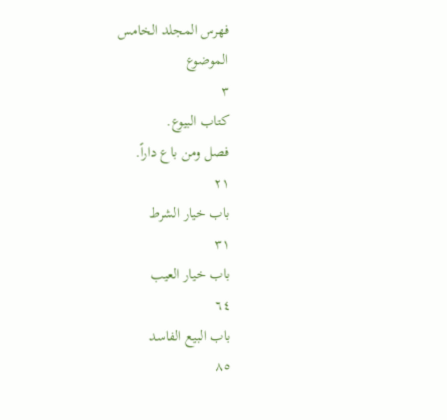فهرس المجلد الخامس
الموضوع
٣
کتاب البيوع.
فصل ومن باع داراً.
٢١
باب خيار الشرط
٣١
باب خیار العیب
٦٤
باب البيع الفاسد
٨٥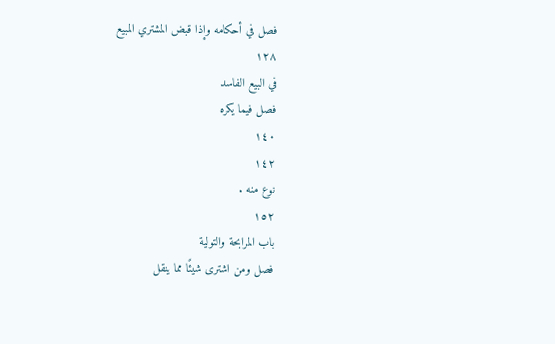فصل في أحكامه وإذا قبض المشتري المبيع
١٢٨
في البيع الفاسد
فصل فیما یکره
١٤٠
١٤٢
نوع منه .
١٥٢
باب المرابحة والتولية
فصل ومن اشترى شيئًا مما ينقل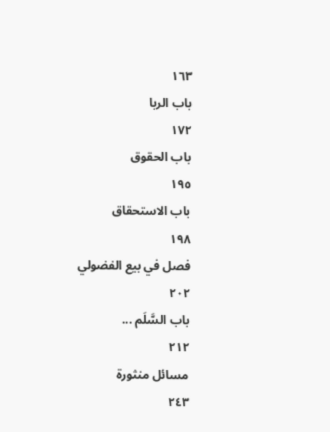١٦٣
باب الربا
١٧٢
باب الحقوق
١٩٥
باب الاستحقاق
١٩٨
فصل في بيع الفضولي
٢٠٢
باب السَّلَم ...
٢١٢
مسائل منثورة
٢٤٣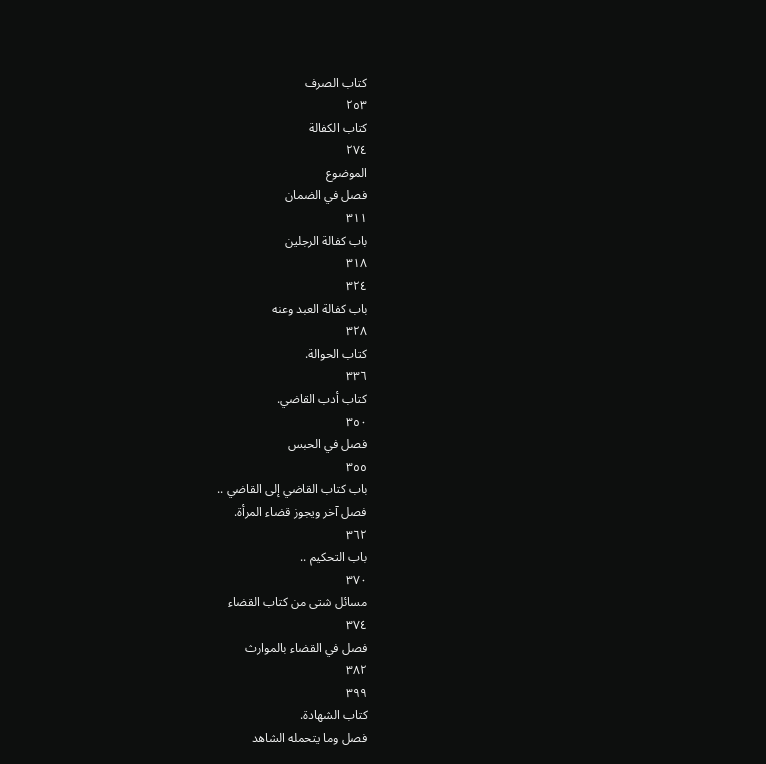کتاب الصرف
٢٥٣
کتاب الكفالة
٢٧٤
الموضوع
فصل في الضمان
٣١١
باب کفالة الرجلین
٣١٨
٣٢٤
باب كفالة العبد وعنه
٣٢٨
کتاب الحوالة.
٣٣٦
کتاب أدب القاضي.
٣٥٠
فصل في الحبس
٣٥٥
باب كتاب القاضي إلى القاضي ..
فصل آخر ويجوز قضاء المرأة.
٣٦٢
باب التحكيم ..
٣٧٠
مسائل شتی من کتاب القضاء
٣٧٤
فصل في القضاء بالموارث
٣٨٢
٣٩٩
کتاب الشهادة.
فصل وما يتحمله الشاهد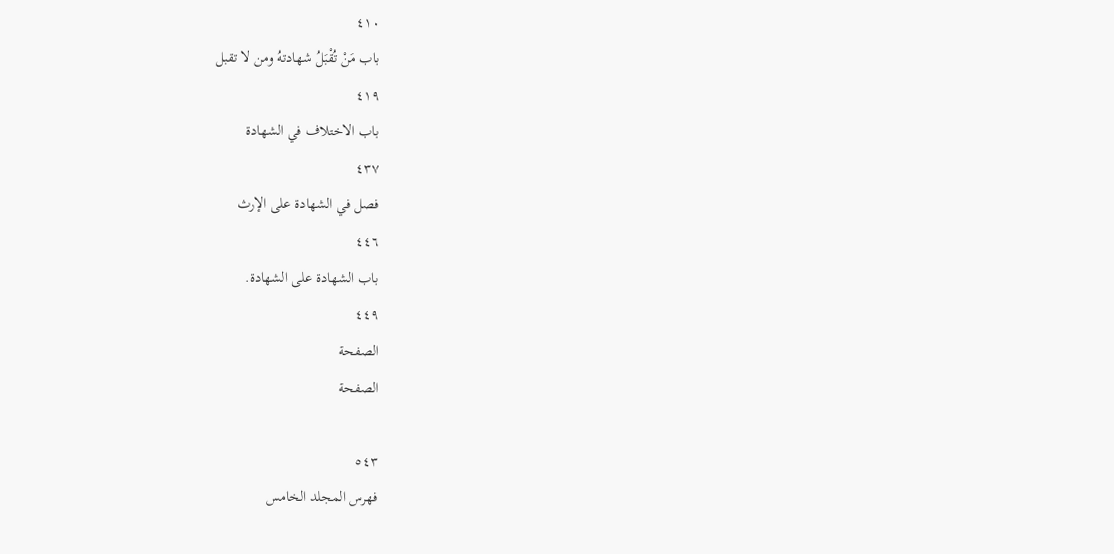٤١٠
باب مَنْ تُقْبَلُ شهادتهُ ومن لا تقبل
٤١٩
باب الاختلاف في الشهادة
٤٣٧
فصل في الشهادة على الإرث
٤٤٦
باب الشهادة على الشهادة.
٤٤٩
الصفحة
الصفحة

٥٤٣
فهرس المجلد الخامس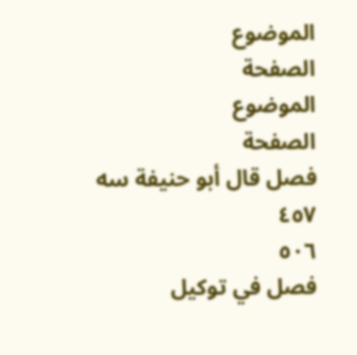الموضوع
الصفحة
الموضوع
الصفحة
فصل قال أبو حنيفة سه
٤٥٧
٥٠٦
فصل في توكيل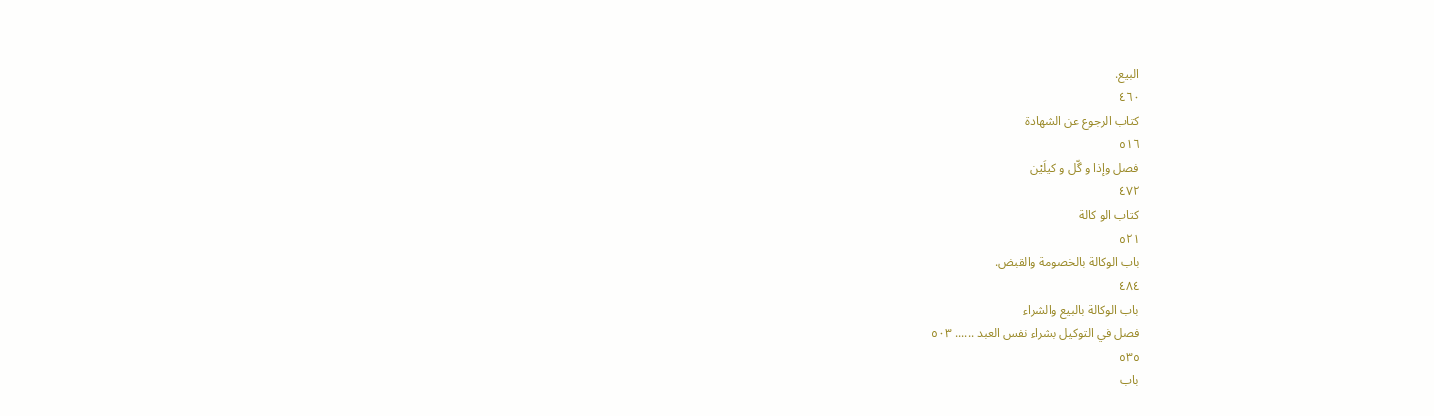البيع.
٤٦٠
كتاب الرجوع عن الشهادة
٥١٦
فصل وإذا و گّل و کیلَیْن
٤٧٢
کتاب الو کالة
٥٢١
باب الوكالة بالخصومة والقبض.
٤٨٤
باب الوكالة بالبيع والشراء
فصل في التوكيل بشراء نفس العبد ...... ٥٠٣
٥٣٥
باب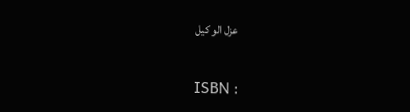عزل الو کیل

ISBN :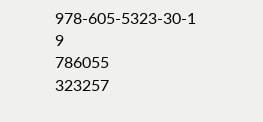978-605-5323-30-1
9
786055
323257